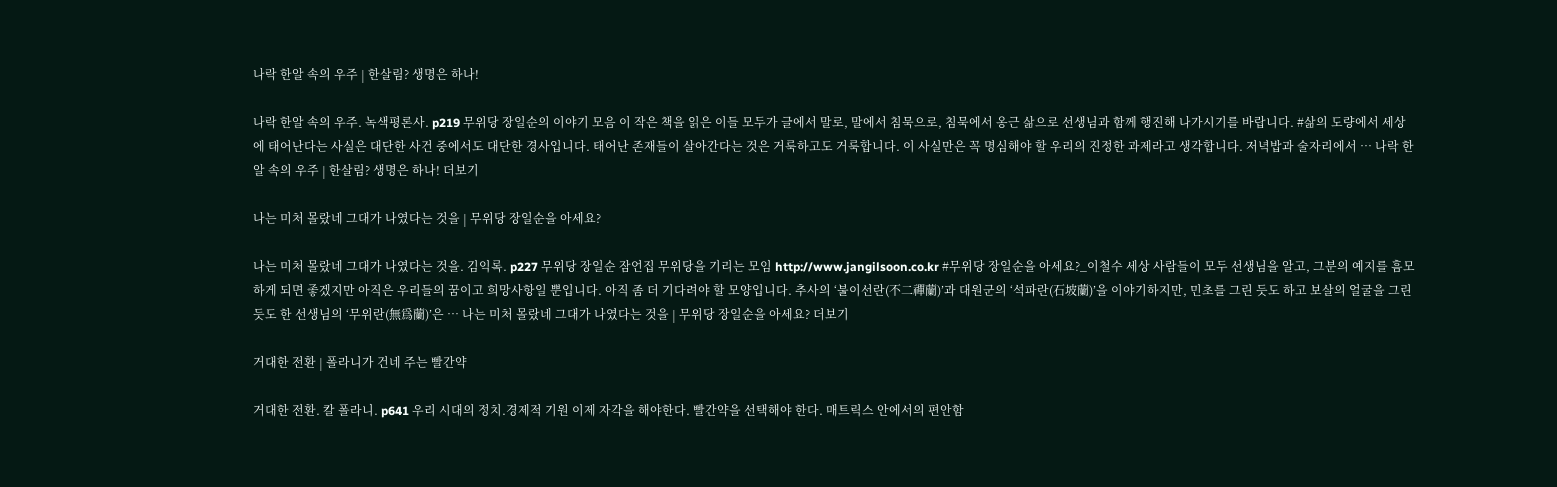나락 한알 속의 우주 | 한살림? 생명은 하나!

나락 한알 속의 우주. 녹색평론사. p219 무위당 장일순의 이야기 모음 이 작은 책을 읽은 이들 모두가 글에서 말로, 말에서 침묵으로, 침묵에서 옹근 삶으로 선생님과 함께 행진해 나가시기를 바랍니다. #삶의 도량에서 세상에 태어난다는 사실은 대단한 사건 중에서도 대단한 경사입니다. 태어난 존재들이 살아간다는 것은 거룩하고도 거룩합니다. 이 사실만은 꼭 명심해야 할 우리의 진정한 과제라고 생각합니다. 저녁밥과 술자리에서 … 나락 한알 속의 우주 | 한살림? 생명은 하나! 더보기

나는 미처 몰랐네 그대가 나였다는 것을 | 무위당 장일순을 아세요?

나는 미처 몰랐네 그대가 나였다는 것을. 김익록. p227 무위당 장일순 잠언집 무위당을 기리는 모임 http://www.jangilsoon.co.kr #무위당 장일순을 아세요?_이철수 세상 사람들이 모두 선생님을 알고, 그분의 예지를 흠모하게 되면 좋겠지만 아직은 우리들의 꿈이고 희망사항일 뿐입니다. 아직 좀 더 기다려야 할 모양입니다. 추사의 ‘불이선란(不二禪蘭)’과 대원군의 ‘석파란(石坡蘭)’을 이야기하지만, 민초를 그린 듯도 하고 보살의 얼굴을 그린 듯도 한 선생님의 ‘무위란(無爲蘭)’은 … 나는 미처 몰랐네 그대가 나였다는 것을 | 무위당 장일순을 아세요? 더보기

거대한 전환 | 폴라니가 건네 주는 빨간약

거대한 전환. 칼 폴라니. p641 우리 시대의 정치.경제적 기원 이제 자각을 해야한다. 빨간약을 선택해야 한다. 매트릭스 안에서의 편안함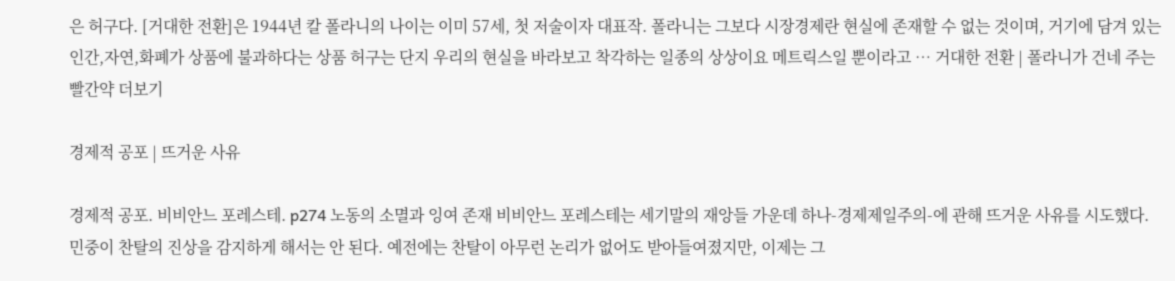은 허구다. [거대한 전환]은 1944년 칼 폴라니의 나이는 이미 57세, 첫 저술이자 대표작. 폴라니는 그보다 시장경제란 현실에 존재할 수 없는 것이며, 거기에 담겨 있는 인간,자연,화폐가 상품에 불과하다는 상품 허구는 단지 우리의 현실을 바라보고 착각하는 일종의 상상이요 메트릭스일 뿐이라고 … 거대한 전환 | 폴라니가 건네 주는 빨간약 더보기

경제적 공포 | 뜨거운 사유

경제적 공포. 비비안느 포레스테. p274 노동의 소멸과 잉여 존재 비비안느 포레스테는 세기말의 재앙들 가운데 하나-경제제일주의-에 관해 뜨거운 사유를 시도했다. 민중이 찬탈의 진상을 감지하게 해서는 안 된다. 예전에는 찬탈이 아무런 논리가 없어도 받아들여졌지만, 이제는 그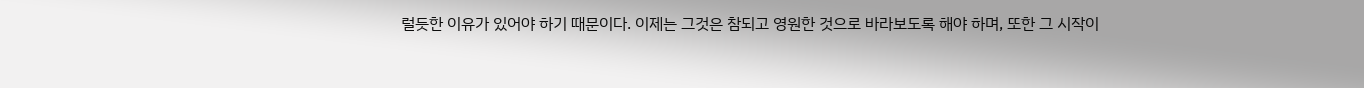럴듯한 이유가 있어야 하기 때문이다. 이제는 그것은 참되고 영원한 것으로 바라보도록 해야 하며, 또한 그 시작이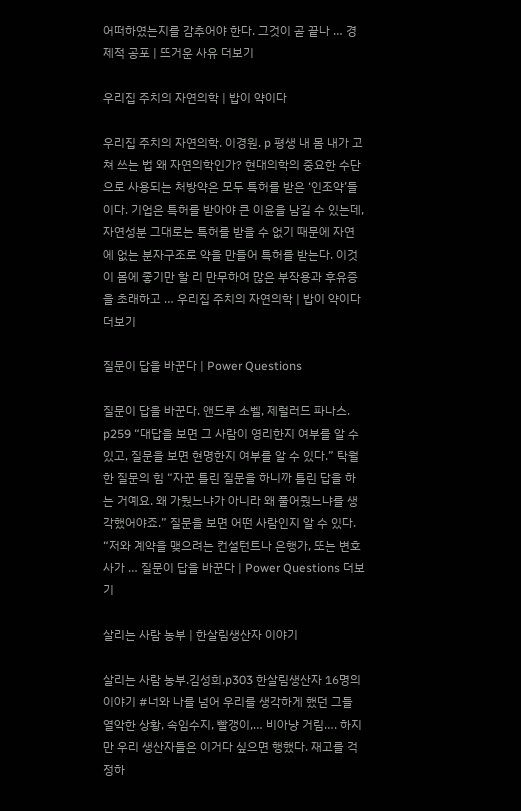어떠하였는지를 감추어야 한다. 그것이 곧 끝나 … 경제적 공포 | 뜨거운 사유 더보기

우리집 주치의 자연의학 | 밥이 약이다

우리집 주치의 자연의학. 이경원. p 평생 내 몸 내가 고쳐 쓰는 법 왜 자연의학인가? 현대의학의 중요한 수단으로 사용되는 처방약은 모두 특허를 받은 ‘인조약’들이다. 기업은 특허를 받아야 큰 이윤을 남길 수 있는데, 자연성분 그대로는 특허를 받을 수 없기 때문에 자연에 없는 분자구조로 약을 만들어 특허를 받는다. 이것이 몸에 좋기만 할 리 만무하여 많은 부작용과 후유증을 초래하고 … 우리집 주치의 자연의학 | 밥이 약이다 더보기

질문이 답을 바꾼다 | Power Questions

질문이 답을 바꾼다. 앤드루 소벨, 제럴러드 파나스. p259 “대답을 보면 그 사람이 영리한지 여부를 알 수 있고, 질문을 보면 현명한지 여부를 알 수 있다.” 탁월한 질문의 힘 “자꾼 틀린 질문을 하니까 틀린 답을 하는 거예요. 왜 가뒀느냐가 아니라 왜 풀어줬느냐를 생각했어야죠.” 질문을 보면 어떤 사람인지 알 수 있다. “저와 계약을 맺으려는 컨설턴트나 은행가, 또는 변호사가 … 질문이 답을 바꾼다 | Power Questions 더보기

살리는 사람 농부 | 한살림생산자 이야기

살리는 사람 농부.김성희.p303 한살림생산자 16명의 이야기 #너와 나를 넘어 우리를 생각하게 했던 그들 열악한 상황, 속임수지, 빨갱이,… 비아냥 거림…. 하지만 우리 생산자들은 이거다 싶으면 행했다. 재고를 걱정하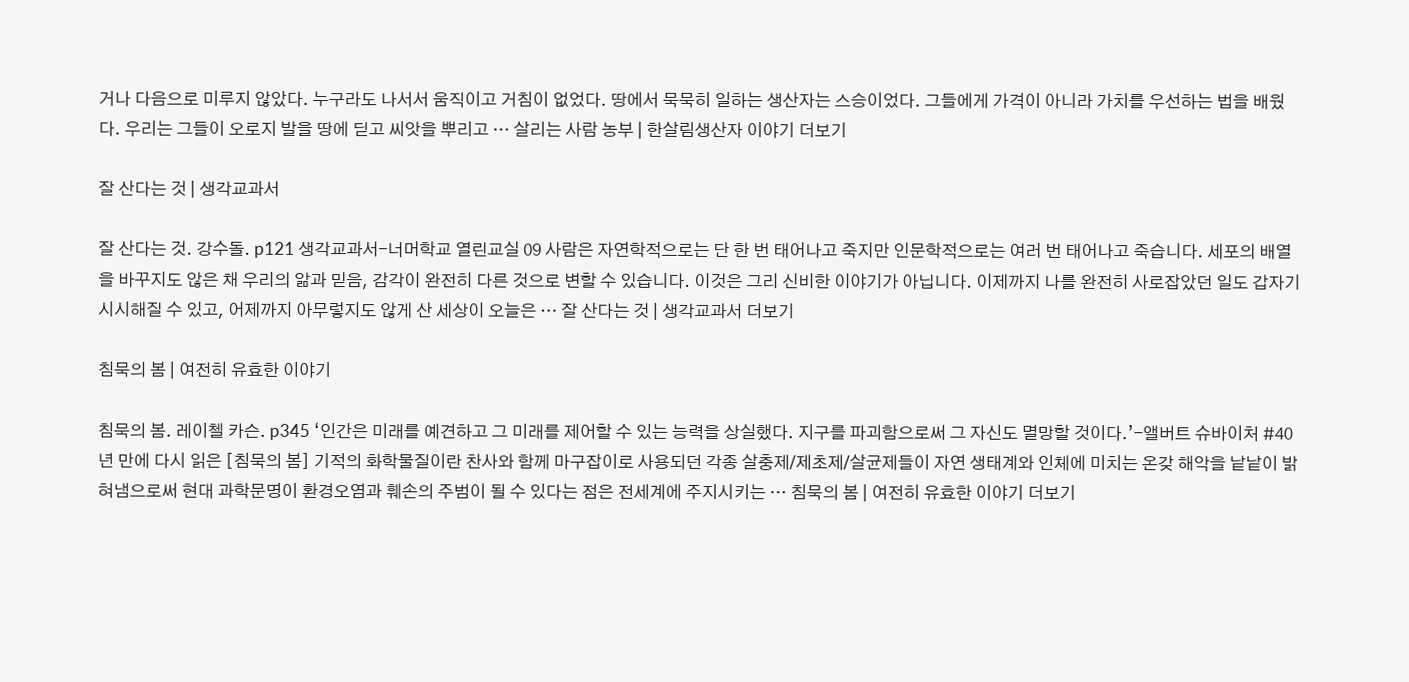거나 다음으로 미루지 않았다. 누구라도 나서서 움직이고 거침이 없었다. 땅에서 묵묵히 일하는 생산자는 스승이었다. 그들에게 가격이 아니라 가치를 우선하는 법을 배웠다. 우리는 그들이 오로지 발을 땅에 딛고 씨앗을 뿌리고 … 살리는 사람 농부 | 한살림생산자 이야기 더보기

잘 산다는 것 | 생각교과서

잘 산다는 것. 강수돌. p121 생각교과서-너머학교 열린교실 09 사람은 자연학적으로는 단 한 번 태어나고 죽지만 인문학적으로는 여러 번 태어나고 죽습니다. 세포의 배열을 바꾸지도 않은 채 우리의 앎과 믿음, 감각이 완전히 다른 것으로 변할 수 있습니다. 이것은 그리 신비한 이야기가 아닙니다. 이제까지 나를 완전히 사로잡았던 일도 갑자기 시시해질 수 있고, 어제까지 아무렇지도 않게 산 세상이 오늘은 … 잘 산다는 것 | 생각교과서 더보기

침묵의 봄 | 여전히 유효한 이야기

침묵의 봄. 레이첼 카슨. p345 ‘인간은 미래를 예견하고 그 미래를 제어할 수 있는 능력을 상실했다. 지구를 파괴함으로써 그 자신도 멸망할 것이다.’-앨버트 슈바이처 #40년 만에 다시 읽은 [침묵의 봄] 기적의 화학물질이란 찬사와 함께 마구잡이로 사용되던 각종 살충제/제초제/살균제들이 자연 생태계와 인체에 미치는 온갖 해악을 낱낱이 밝혀냄으로써 현대 과학문명이 환경오염과 훼손의 주범이 될 수 있다는 점은 전세계에 주지시키는 … 침묵의 봄 | 여전히 유효한 이야기 더보기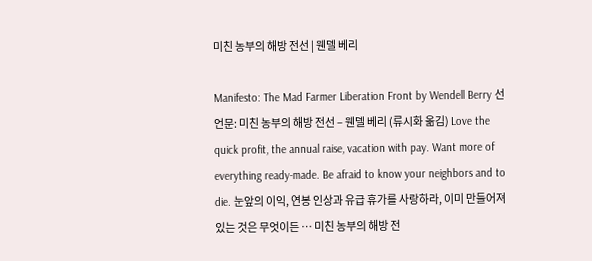미친 농부의 해방 전선 | 웬델 베리

Manifesto: The Mad Farmer Liberation Front by Wendell Berry 선언문: 미친 농부의 해방 전선 – 웬델 베리 (류시화 옮김) Love the quick profit, the annual raise, vacation with pay. Want more of everything ready-made. Be afraid to know your neighbors and to die. 눈앞의 이익, 연봉 인상과 유급 휴가를 사랑하라, 이미 만들어져 있는 것은 무엇이든 … 미친 농부의 해방 전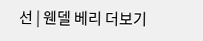선 | 웬델 베리 더보기